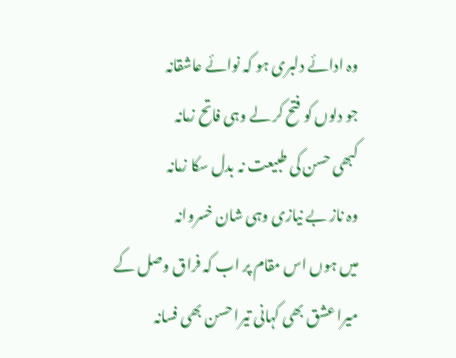وہ ادائے دلبری ہو کہ نوائے عاشقانہ
جو دلوں کو فتح کر لے وہی فاتح زمانہ
کبھی حسن کی طبیعت نہ بدل سکا زمانہ
وہ ناز بے نیازی وہی شان خسروانہ
میں ہوں اس مقام پر اب کہ فراق وصل کے
میرا عشق بھی کہانی تیرا حسن بھی فسانہ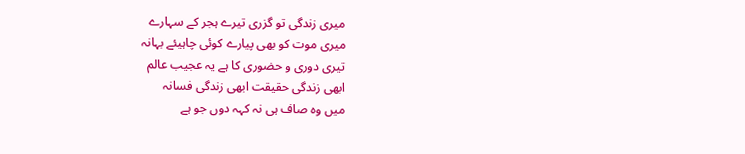میری زندگی تو گزری تیرے ہجر کے سہارے
میری موت کو بھی پیارے کوئی چاہیئے بہانہ
تیری دوری و حضوری کا ہے یہ عجیب عالم
ابھی زندگی حقیقت ابھی زندگی فسانہ
میں وہ صاف ہی نہ کہہ دوں جو ہے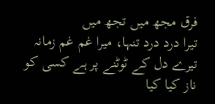فرق مجھ میں تجھ میں
تیرا درد درد تنہا، میرا غم غم زمانہ
تیرے دل کے ٹوٹنے پر ہے کسی کو ناز کیا کیا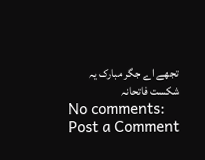تجھے اے جگر مبارک یہ شکست فاتحانہ
No comments:
Post a Comment